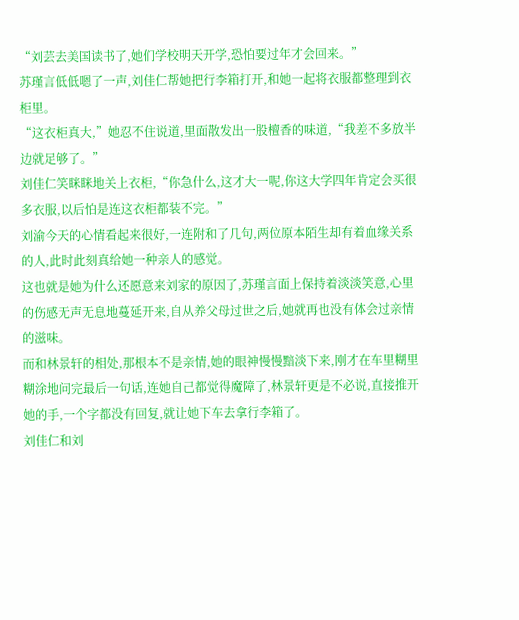“刘芸去美国读书了,她们学校明天开学,恐怕要过年才会回来。”
苏瑾言低低嗯了一声,刘佳仁帮她把行李箱打开,和她一起将衣服都整理到衣柜里。
“这衣柜真大,”她忍不住说道,里面散发出一股檀香的味道,“我差不多放半边就足够了。”
刘佳仁笑眯眯地关上衣柜,“你急什么,这才大一呢,你这大学四年肯定会买很多衣服,以后怕是连这衣柜都装不完。”
刘渝今天的心情看起来很好,一连附和了几句,两位原本陌生却有着血缘关系的人,此时此刻真给她一种亲人的感觉。
这也就是她为什么还愿意来刘家的原因了,苏瑾言面上保持着淡淡笑意,心里的伤感无声无息地蔓延开来,自从养父母过世之后,她就再也没有体会过亲情的滋味。
而和林景轩的相处,那根本不是亲情,她的眼神慢慢黯淡下来,刚才在车里糊里糊涂地问完最后一句话,连她自己都觉得魔障了,林景轩更是不必说,直接推开她的手,一个字都没有回复,就让她下车去拿行李箱了。
刘佳仁和刘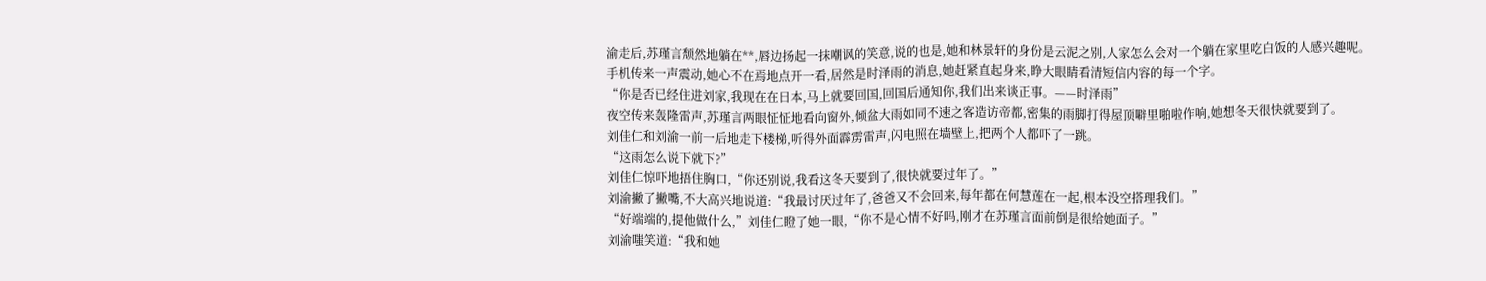渝走后,苏瑾言颓然地躺在**,唇边扬起一抹嘲讽的笑意,说的也是,她和林景轩的身份是云泥之别,人家怎么会对一个躺在家里吃白饭的人感兴趣呢。
手机传来一声震动,她心不在焉地点开一看,居然是时泽雨的消息,她赶紧直起身来,睁大眼睛看清短信内容的每一个字。
“你是否已经住进刘家,我现在在日本,马上就要回国,回国后通知你,我们出来谈正事。——时泽雨”
夜空传来轰隆雷声,苏瑾言两眼怔怔地看向窗外,倾盆大雨如同不速之客造访帝都,密集的雨脚打得屋顶噼里啪啦作响,她想冬天很快就要到了。
刘佳仁和刘渝一前一后地走下楼梯,听得外面霹雳雷声,闪电照在墙壁上,把两个人都吓了一跳。
“这雨怎么说下就下?”
刘佳仁惊吓地捂住胸口,“你还别说,我看这冬天要到了,很快就要过年了。”
刘渝撇了撇嘴,不大高兴地说道:“我最讨厌过年了,爸爸又不会回来,每年都在何慧莲在一起,根本没空搭理我们。”
“好端端的,提他做什么,”刘佳仁瞪了她一眼,“你不是心情不好吗,刚才在苏瑾言面前倒是很给她面子。”
刘渝嗤笑道:“我和她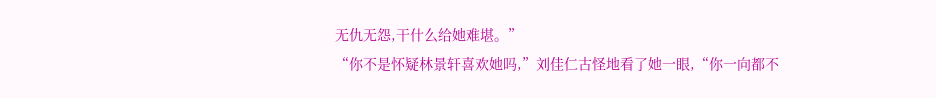无仇无怨,干什么给她难堪。”
“你不是怀疑林景轩喜欢她吗,”刘佳仁古怪地看了她一眼,“你一向都不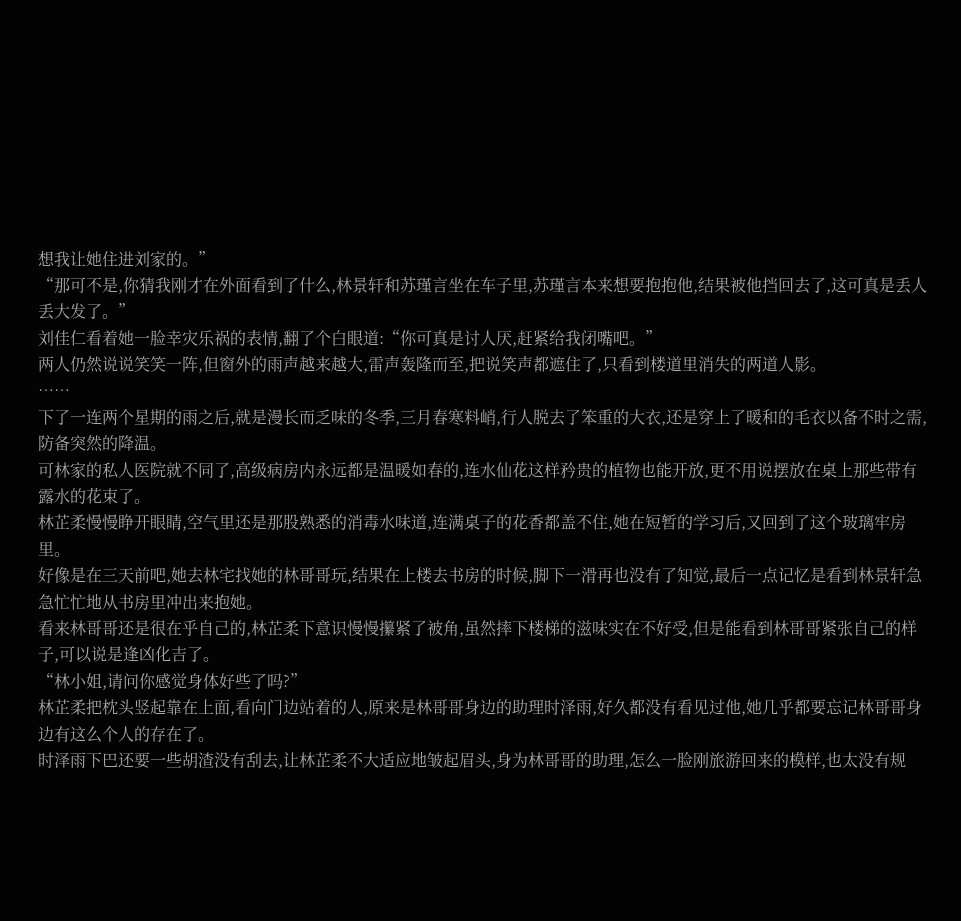想我让她住进刘家的。”
“那可不是,你猜我刚才在外面看到了什么,林景轩和苏瑾言坐在车子里,苏瑾言本来想要抱抱他,结果被他挡回去了,这可真是丢人丢大发了。”
刘佳仁看着她一脸幸灾乐祸的表情,翻了个白眼道:“你可真是讨人厌,赶紧给我闭嘴吧。”
两人仍然说说笑笑一阵,但窗外的雨声越来越大,雷声轰隆而至,把说笑声都遮住了,只看到楼道里消失的两道人影。
……
下了一连两个星期的雨之后,就是漫长而乏味的冬季,三月春寒料峭,行人脱去了笨重的大衣,还是穿上了暖和的毛衣以备不时之需,防备突然的降温。
可林家的私人医院就不同了,高级病房内永远都是温暖如春的,连水仙花这样矜贵的植物也能开放,更不用说摆放在桌上那些带有露水的花束了。
林芷柔慢慢睁开眼睛,空气里还是那股熟悉的消毒水味道,连满桌子的花香都盖不住,她在短暂的学习后,又回到了这个玻璃牢房里。
好像是在三天前吧,她去林宅找她的林哥哥玩,结果在上楼去书房的时候,脚下一滑再也没有了知觉,最后一点记忆是看到林景轩急急忙忙地从书房里冲出来抱她。
看来林哥哥还是很在乎自己的,林芷柔下意识慢慢攥紧了被角,虽然摔下楼梯的滋味实在不好受,但是能看到林哥哥紧张自己的样子,可以说是逢凶化吉了。
“林小姐,请问你感觉身体好些了吗?”
林芷柔把枕头竖起靠在上面,看向门边站着的人,原来是林哥哥身边的助理时泽雨,好久都没有看见过他,她几乎都要忘记林哥哥身边有这么个人的存在了。
时泽雨下巴还要一些胡渣没有刮去,让林芷柔不大适应地皱起眉头,身为林哥哥的助理,怎么一脸刚旅游回来的模样,也太没有规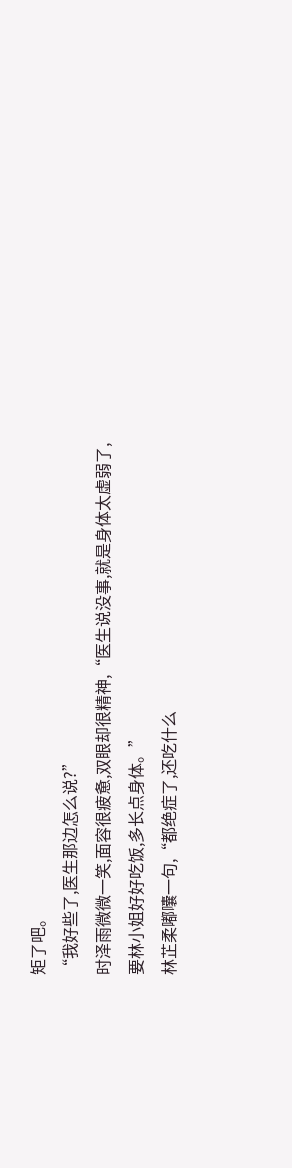矩了吧。
“我好些了,医生那边怎么说?”
时泽雨微微一笑,面容很疲惫,双眼却很精神,“医生说没事,就是身体太虚弱了,要林小姐好好吃饭,多长点身体。”
林芷柔嘟囔一句,“都绝症了,还吃什么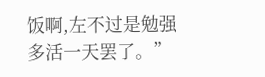饭啊,左不过是勉强多活一天罢了。”